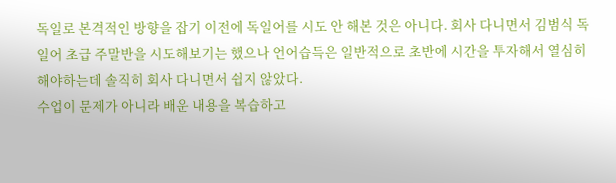독일로 본격적인 방향을 잡기 이전에 독일어를 시도 안 해본 것은 아니다. 회사 다니면서 김범식 독일어 초급 주말반을 시도해보기는 했으나 언어습득은 일반적으로 초반에 시간을 투자해서 열심히 해야하는데 솔직히 회사 다니면서 쉽지 않았다.
수업이 문제가 아니라 배운 내용을 복습하고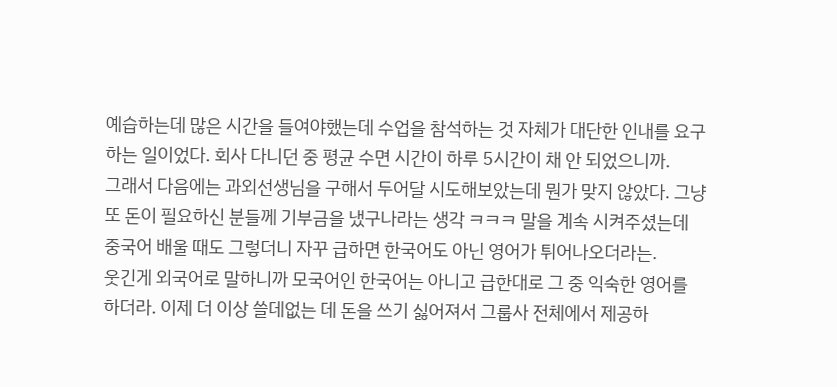예습하는데 많은 시간을 들여야했는데 수업을 참석하는 것 자체가 대단한 인내를 요구하는 일이었다. 회사 다니던 중 평균 수면 시간이 하루 5시간이 채 안 되었으니까.
그래서 다음에는 과외선생님을 구해서 두어달 시도해보았는데 뭔가 맞지 않았다. 그냥 또 돈이 필요하신 분들께 기부금을 냈구나라는 생각 ㅋㅋㅋ 말을 계속 시켜주셨는데 중국어 배울 때도 그렇더니 자꾸 급하면 한국어도 아닌 영어가 튀어나오더라는.
웃긴게 외국어로 말하니까 모국어인 한국어는 아니고 급한대로 그 중 익숙한 영어를 하더라. 이제 더 이상 쓸데없는 데 돈을 쓰기 싫어져서 그룹사 전체에서 제공하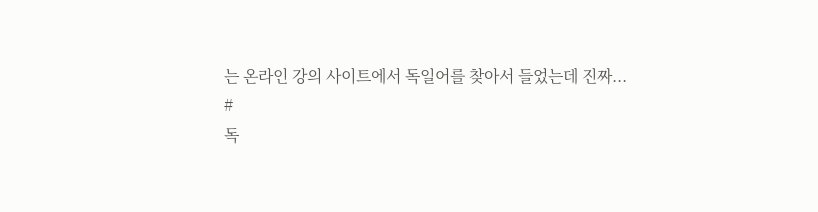는 온라인 강의 사이트에서 독일어를 찾아서 들었는데 진짜...
#
독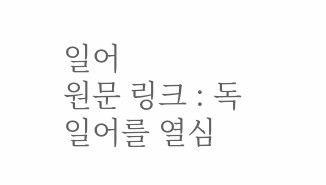일어
원문 링크 : 독일어를 열심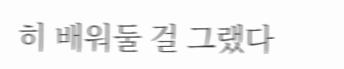히 배워둘 걸 그랬다